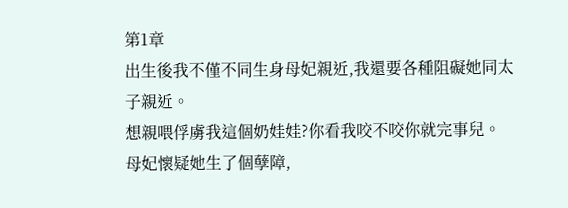第1章
出生後我不僅不同生身母妃親近,我還要各種阻礙她同太子親近。
想親喂俘虜我這個奶娃娃?你看我咬不咬你就完事兒。
母妃懷疑她生了個孽障,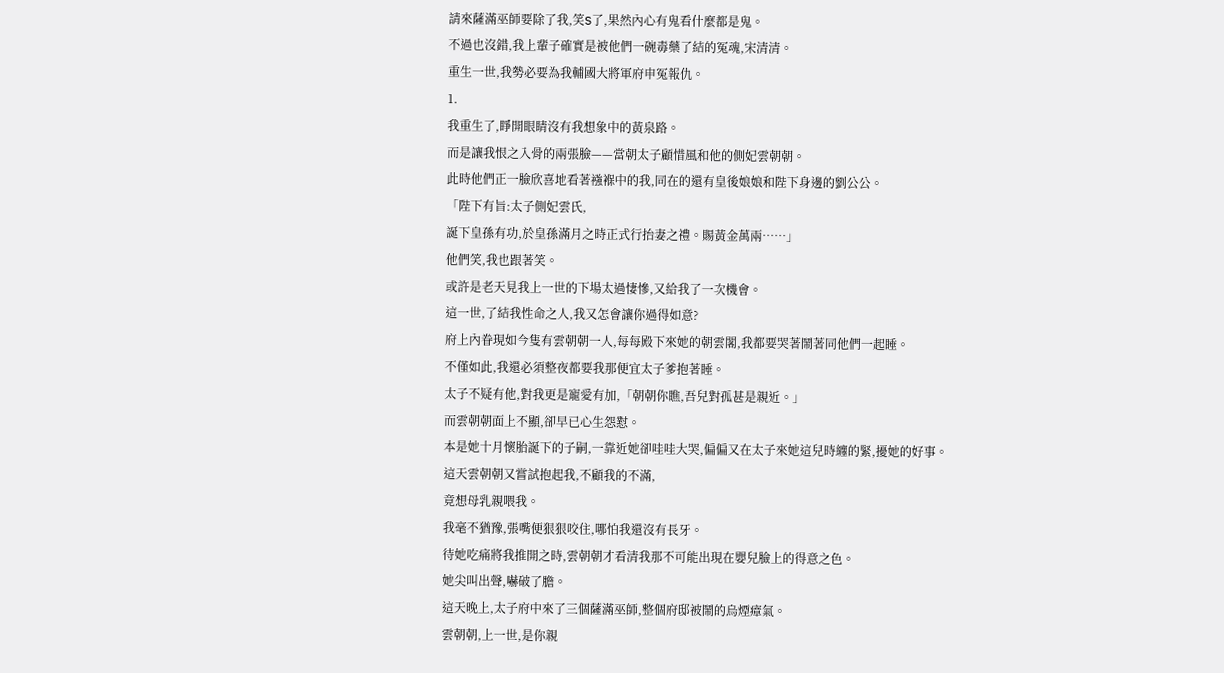請來薩滿巫師要除了我,笑S了,果然內心有鬼看什麼都是鬼。
不過也沒錯,我上輩子確實是被他們一碗毒藥了結的冤魂,宋清清。
重生一世,我勢必要為我輔國大將軍府申冤報仇。
1.
我重生了,睜開眼睛沒有我想象中的黃泉路。
而是讓我恨之入骨的兩張臉——當朝太子顧惜風和他的側妃雲朝朝。
此時他們正一臉欣喜地看著襁褓中的我,同在的還有皇後娘娘和陛下身邊的劉公公。
「陛下有旨:太子側妃雲氏,
誕下皇孫有功,於皇孫滿月之時正式行抬妻之禮。賜黃金萬兩……」
他們笑,我也跟著笑。
或許是老天見我上一世的下場太過悽慘,又給我了一次機會。
這一世,了結我性命之人,我又怎會讓你過得如意?
府上內眷現如今隻有雲朝朝一人,每每殿下來她的朝雲閣,我都要哭著鬧著同他們一起睡。
不僅如此,我還必須整夜都要我那便宜太子爹抱著睡。
太子不疑有他,對我更是寵愛有加,「朝朝你瞧,吾兒對孤甚是親近。」
而雲朝朝面上不顯,卻早已心生怨懟。
本是她十月懷胎誕下的子嗣,一靠近她卻哇哇大哭,偏偏又在太子來她這兒時纏的緊,擾她的好事。
這天雲朝朝又嘗試抱起我,不顧我的不滿,
竟想母乳親喂我。
我毫不猶豫,張嘴便狠狠咬住,哪怕我還沒有長牙。
待她吃痛將我推開之時,雲朝朝才看清我那不可能出現在嬰兒臉上的得意之色。
她尖叫出聲,嚇破了膽。
這天晚上,太子府中來了三個薩滿巫師,整個府邸被鬧的烏煙瘴氣。
雲朝朝,上一世,是你親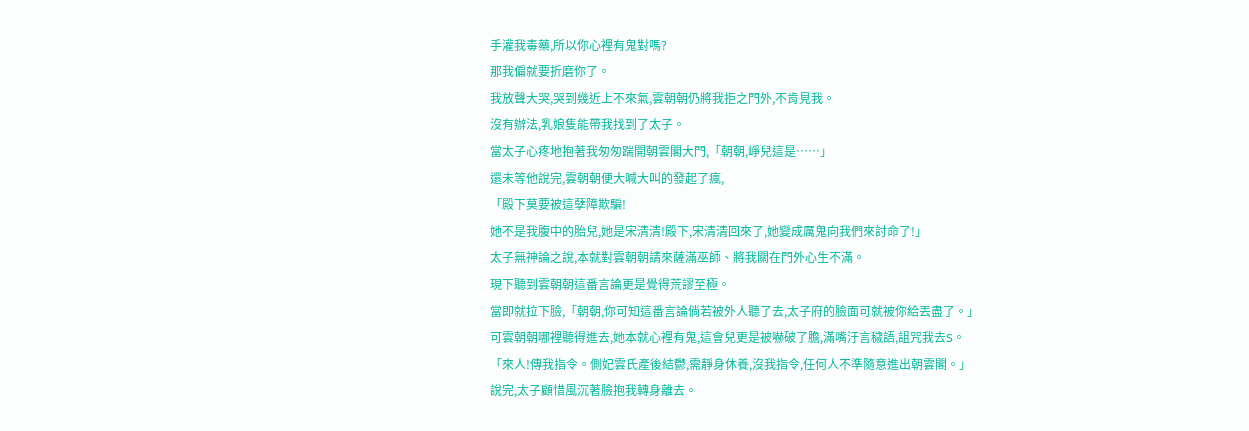手灌我毒藥,所以你心裡有鬼對嗎?
那我偏就要折磨你了。
我放聲大哭,哭到幾近上不來氣,雲朝朝仍將我拒之門外,不肯見我。
沒有辦法,乳娘隻能帶我找到了太子。
當太子心疼地抱著我匆匆踹開朝雲閣大門,「朝朝,崢兒這是……」
還未等他說完,雲朝朝便大喊大叫的發起了瘋,
「殿下莫要被這孽障欺騙!
她不是我腹中的胎兒,她是宋清清!殿下,宋清清回來了,她變成厲鬼向我們來討命了!」
太子無神論之說,本就對雲朝朝請來薩滿巫師、將我關在門外心生不滿。
現下聽到雲朝朝這番言論更是覺得荒謬至極。
當即就拉下臉,「朝朝,你可知這番言論倘若被外人聽了去,太子府的臉面可就被你給丟盡了。」
可雲朝朝哪裡聽得進去,她本就心裡有鬼,這會兒更是被嚇破了膽,滿嘴汙言穢語,詛咒我去S。
「來人!傳我指令。側妃雲氏產後結鬱,需靜身休養,沒我指令,任何人不準隨意進出朝雲閣。」
說完,太子顧惜風沉著臉抱我轉身離去。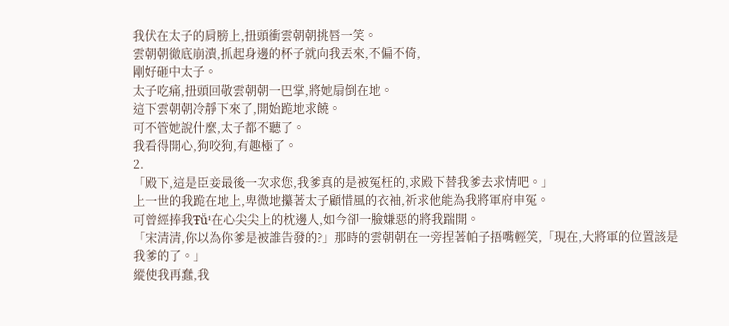我伏在太子的肩膀上,扭頭衝雲朝朝挑唇一笑。
雲朝朝徹底崩潰,抓起身邊的杯子就向我丟來,不偏不倚,
剛好砸中太子。
太子吃痛,扭頭回敬雲朝朝一巴掌,將她扇倒在地。
這下雲朝朝冷靜下來了,開始跪地求饒。
可不管她說什麼,太子都不聽了。
我看得開心,狗咬狗,有趣極了。
2.
「殿下,這是臣妾最後一次求您,我爹真的是被冤枉的,求殿下替我爹去求情吧。」
上一世的我跪在地上,卑微地攥著太子顧惜風的衣袖,祈求他能為我將軍府申冤。
可曾經捧我Ŧṻⁱ在心尖尖上的枕邊人,如今卻一臉嫌惡的將我踹開。
「宋清清,你以為你爹是被誰告發的?」那時的雲朝朝在一旁捏著帕子捂嘴輕笑,「現在,大將軍的位置該是我爹的了。」
縱使我再蠢,我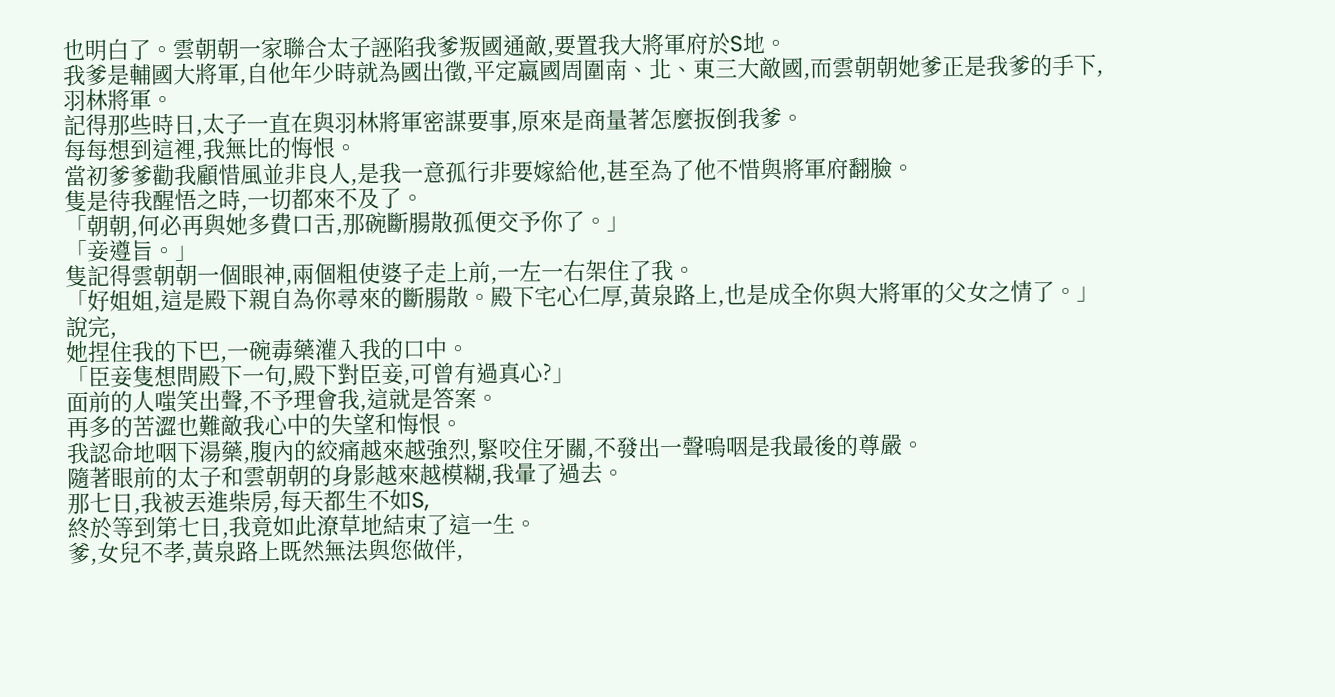也明白了。雲朝朝一家聯合太子誣陷我爹叛國通敵,要置我大將軍府於S地。
我爹是輔國大將軍,自他年少時就為國出徵,平定嬴國周圍南、北、東三大敵國,而雲朝朝她爹正是我爹的手下,羽林將軍。
記得那些時日,太子一直在與羽林將軍密謀要事,原來是商量著怎麼扳倒我爹。
每每想到這裡,我無比的悔恨。
當初爹爹勸我顧惜風並非良人,是我一意孤行非要嫁給他,甚至為了他不惜與將軍府翻臉。
隻是待我醒悟之時,一切都來不及了。
「朝朝,何必再與她多費口舌,那碗斷腸散孤便交予你了。」
「妾遵旨。」
隻記得雲朝朝一個眼神,兩個粗使婆子走上前,一左一右架住了我。
「好姐姐,這是殿下親自為你尋來的斷腸散。殿下宅心仁厚,黃泉路上,也是成全你與大將軍的父女之情了。」
說完,
她捏住我的下巴,一碗毒藥灌入我的口中。
「臣妾隻想問殿下一句,殿下對臣妾,可曾有過真心?」
面前的人嗤笑出聲,不予理會我,這就是答案。
再多的苦澀也難敵我心中的失望和悔恨。
我認命地咽下湯藥,腹內的絞痛越來越強烈,緊咬住牙關,不發出一聲嗚咽是我最後的尊嚴。
隨著眼前的太子和雲朝朝的身影越來越模糊,我暈了過去。
那七日,我被丟進柴房,每天都生不如S,
終於等到第七日,我竟如此潦草地結束了這一生。
爹,女兒不孝,黃泉路上既然無法與您做伴,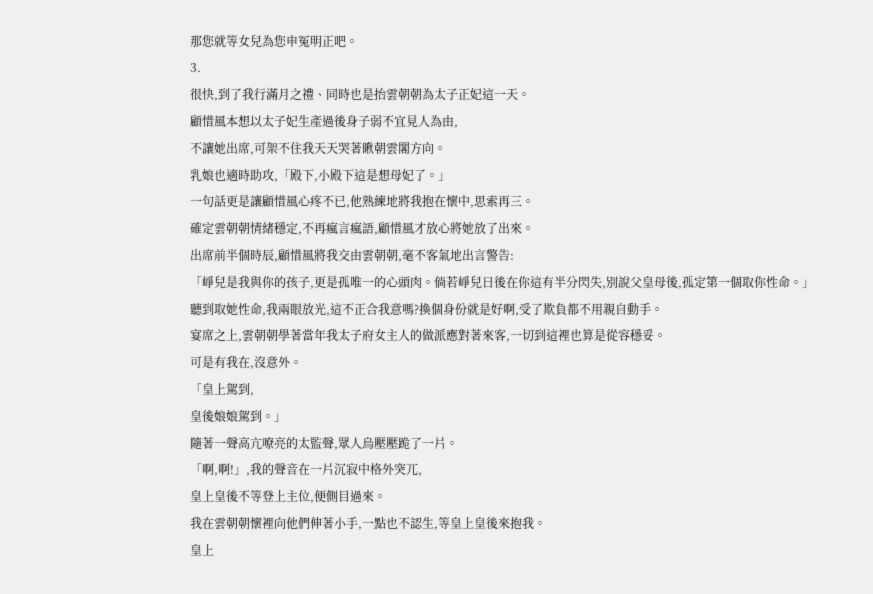那您就等女兒為您申冤明正吧。
3.
很快,到了我行滿月之禮、同時也是抬雲朝朝為太子正妃這一天。
顧惜風本想以太子妃生產過後身子弱不宜見人為由,
不讓她出席,可架不住我天天哭著瞅朝雲閣方向。
乳娘也適時助攻,「殿下,小殿下這是想母妃了。」
一句話更是讓顧惜風心疼不已,他熟練地將我抱在懷中,思索再三。
確定雲朝朝情緒穩定,不再瘋言瘋語,顧惜風才放心將她放了出來。
出席前半個時辰,顧惜風將我交由雲朝朝,毫不客氣地出言警告:
「崢兒是我與你的孩子,更是孤唯一的心頭肉。倘若崢兒日後在你這有半分閃失,別說父皇母後,孤定第一個取你性命。」
聽到取她性命,我兩眼放光,這不正合我意嗎?換個身份就是好啊,受了欺負都不用親自動手。
宴席之上,雲朝朝學著當年我太子府女主人的做派應對著來客,一切到這裡也算是從容穩妥。
可是有我在,沒意外。
「皇上駕到,
皇後娘娘駕到。」
隨著一聲高亢嘹亮的太監聲,眾人烏壓壓跪了一片。
「啊,啊!」,我的聲音在一片沉寂中格外突兀,
皇上皇後不等登上主位,便側目過來。
我在雲朝朝懷裡向他們伸著小手,一點也不認生,等皇上皇後來抱我。
皇上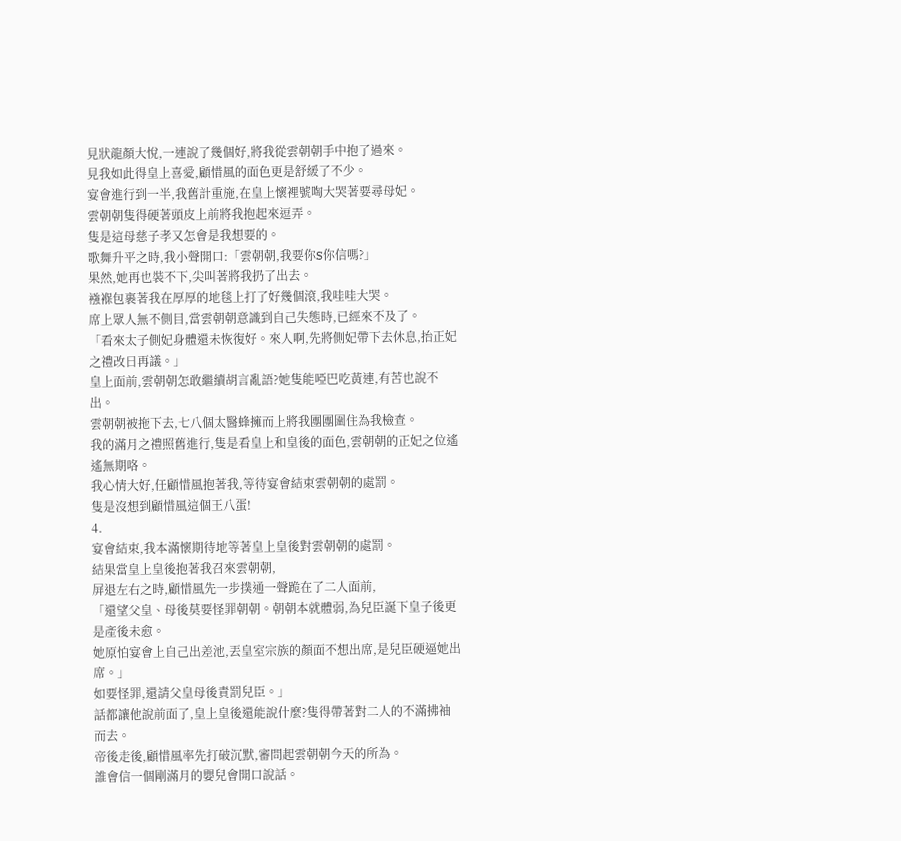見狀龍顏大悅,一連說了幾個好,將我從雲朝朝手中抱了過來。
見我如此得皇上喜愛,顧惜風的面色更是舒緩了不少。
宴會進行到一半,我舊計重施,在皇上懷裡號啕大哭著要尋母妃。
雲朝朝隻得硬著頭皮上前將我抱起來逗弄。
隻是這母慈子孝又怎會是我想要的。
歌舞升平之時,我小聲開口:「雲朝朝,我要你S你信嗎?」
果然,她再也裝不下,尖叫著將我扔了出去。
襁褓包裹著我在厚厚的地毯上打了好幾個滾,我哇哇大哭。
席上眾人無不側目,當雲朝朝意識到自己失態時,已經來不及了。
「看來太子側妃身體還未恢復好。來人啊,先將側妃帶下去休息,抬正妃之禮改日再議。」
皇上面前,雲朝朝怎敢繼續胡言亂語?她隻能啞巴吃黃連,有苦也說不出。
雲朝朝被拖下去,七八個太醫蜂擁而上將我團團圍住為我檢查。
我的滿月之禮照舊進行,隻是看皇上和皇後的面色,雲朝朝的正妃之位遙遙無期咯。
我心情大好,任顧惜風抱著我,等待宴會結束雲朝朝的處罰。
隻是沒想到顧惜風這個王八蛋!
4.
宴會結束,我本滿懷期待地等著皇上皇後對雲朝朝的處罰。
結果當皇上皇後抱著我召來雲朝朝,
屏退左右之時,顧惜風先一步撲通一聲跪在了二人面前,
「還望父皇、母後莫要怪罪朝朝。朝朝本就體弱,為兒臣誕下皇子後更是產後未愈。
她原怕宴會上自己出差池,丟皇室宗族的顏面不想出席,是兒臣硬逼她出席。」
如要怪罪,還請父皇母後責罰兒臣。」
話都讓他說前面了,皇上皇後還能說什麼?隻得帶著對二人的不滿拂袖而去。
帝後走後,顧惜風率先打破沉默,審問起雲朝朝今天的所為。
誰會信一個剛滿月的嬰兒會開口說話。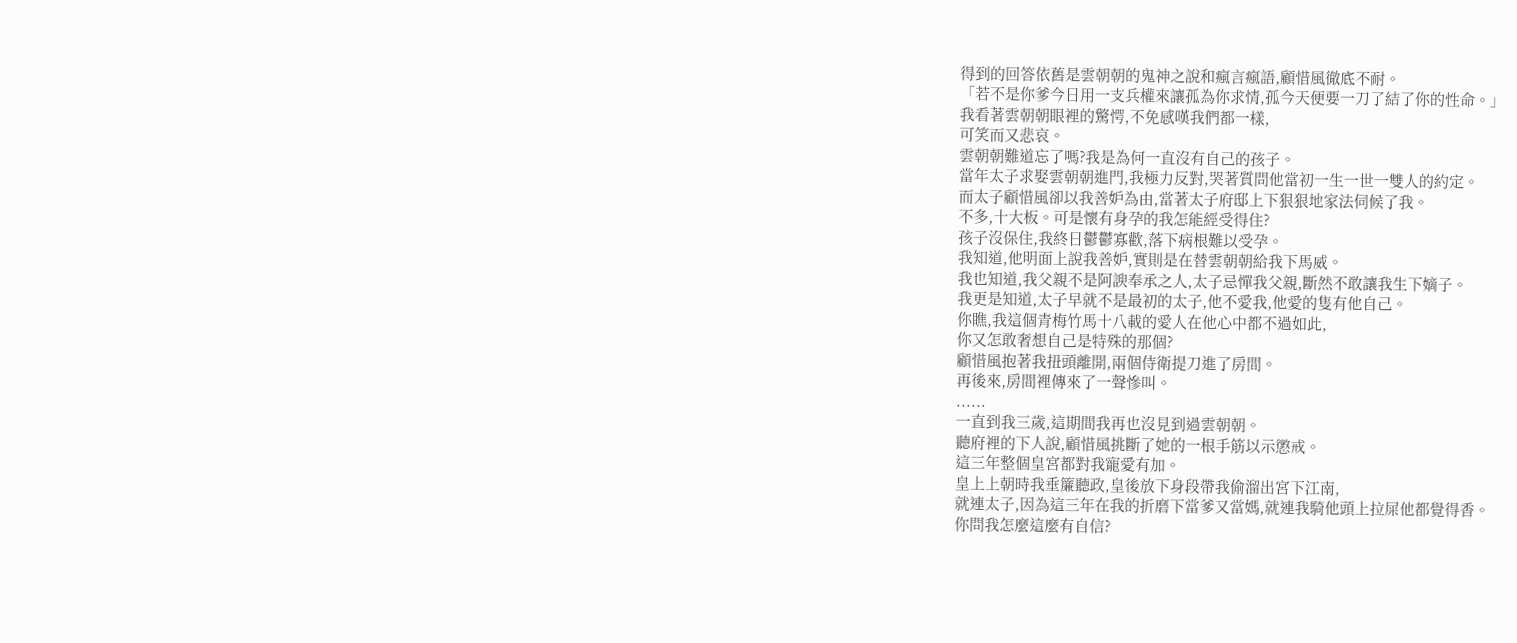得到的回答依舊是雲朝朝的鬼神之說和瘋言瘋語,顧惜風徹底不耐。
「若不是你爹今日用一支兵權來讓孤為你求情,孤今天便要一刀了結了你的性命。」
我看著雲朝朝眼裡的驚愕,不免感嘆我們都一樣,
可笑而又悲哀。
雲朝朝難道忘了嗎?我是為何一直沒有自己的孩子。
當年太子求娶雲朝朝進門,我極力反對,哭著質問他當初一生一世一雙人的約定。
而太子顧惜風卻以我善妒為由,當著太子府邸上下狠狠地家法伺候了我。
不多,十大板。可是懷有身孕的我怎能經受得住?
孩子沒保住,我終日鬱鬱寡歡,落下病根難以受孕。
我知道,他明面上說我善妒,實則是在替雲朝朝給我下馬威。
我也知道,我父親不是阿諛奉承之人,太子忌憚我父親,斷然不敢讓我生下嫡子。
我更是知道,太子早就不是最初的太子,他不愛我,他愛的隻有他自己。
你瞧,我這個青梅竹馬十八載的愛人在他心中都不過如此,
你又怎敢奢想自己是特殊的那個?
顧惜風抱著我扭頭離開,兩個侍衛提刀進了房間。
再後來,房間裡傳來了一聲慘叫。
......
一直到我三歲,這期間我再也沒見到過雲朝朝。
聽府裡的下人說,顧惜風挑斷了她的一根手筋以示懲戒。
這三年整個皇宮都對我寵愛有加。
皇上上朝時我垂簾聽政,皇後放下身段帶我偷溜出宮下江南,
就連太子,因為這三年在我的折磨下當爹又當媽,就連我騎他頭上拉屎他都覺得香。
你問我怎麼這麼有自信?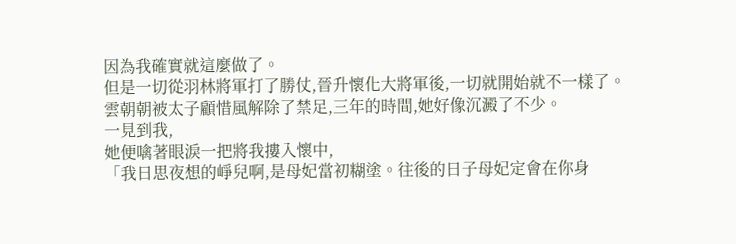因為我確實就這麼做了。
但是一切從羽林將軍打了勝仗,晉升懷化大將軍後,一切就開始就不一樣了。
雲朝朝被太子顧惜風解除了禁足,三年的時間,她好像沉澱了不少。
一見到我,
她便噙著眼淚一把將我摟入懷中,
「我日思夜想的崢兒啊,是母妃當初糊塗。往後的日子母妃定會在你身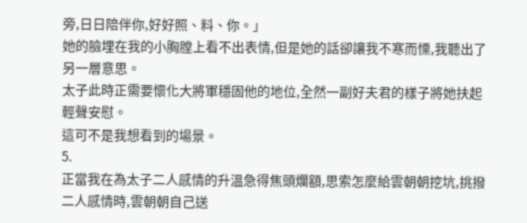旁,日日陪伴你,好好照、料、你。」
她的臉埋在我的小胸膛上看不出表情,但是她的話卻讓我不寒而慄,我聽出了另一層意思。
太子此時正需要懷化大將軍穩固他的地位,全然一副好夫君的樣子將她扶起輕聲安慰。
這可不是我想看到的場景。
5.
正當我在為太子二人感情的升溫急得焦頭爛額,思索怎麼給雲朝朝挖坑,挑撥二人感情時,雲朝朝自己送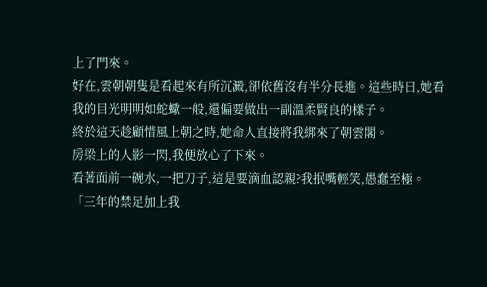上了門來。
好在,雲朝朝隻是看起來有所沉澱,卻依舊沒有半分長進。這些時日,她看我的目光明明如蛇蠍一般,還偏要做出一副溫柔賢良的樣子。
終於這天趁顧惜風上朝之時,她命人直接將我綁來了朝雲閣。
房梁上的人影一閃,我便放心了下來。
看著面前一碗水,一把刀子,這是要滴血認親?我抿嘴輕笑,愚蠢至極。
「三年的禁足加上我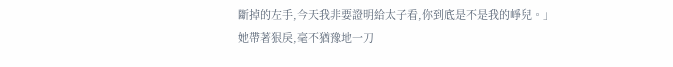斷掉的左手,今天我非要證明給太子看,你到底是不是我的崢兒。」
她帶著狠戾,毫不猶豫地一刀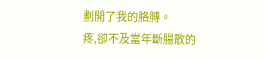劃開了我的胳膊。
疼,卻不及當年斷腸散的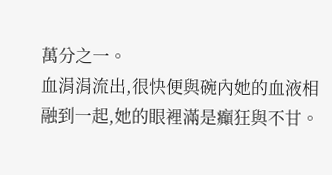萬分之一。
血涓涓流出,很快便與碗內她的血液相融到一起,她的眼裡滿是癲狂與不甘。